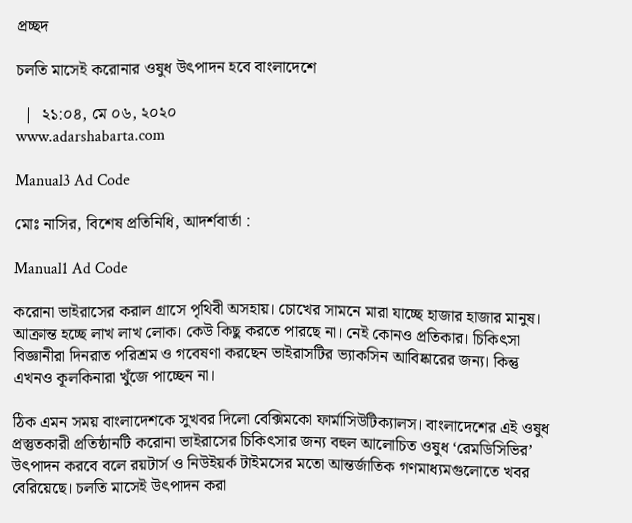প্রচ্ছদ

চলতি মাসেই করোনার ওষুধ উৎপাদন হবে বাংলাদেশে

  |  ২১:০৪, মে ০৬, ২০২০
www.adarshabarta.com

Manual3 Ad Code

মোঃ নাসির, বিশেষ প্রতিনিধি, আদর্শবার্তা :

Manual1 Ad Code

করোনা ভাইরাসের করাল গ্রাসে পৃথিবী অসহায়। চোখের সামনে মারা যাচ্ছে হাজার হাজার মানুষ। আক্রান্ত হচ্ছে লাখ লাখ লোক। কেউ কিছু করতে পারছে না। নেই কোনও প্রতিকার। চিকিৎসা বিজ্ঞানীরা দিনরাত পরিশ্রম ও গবেষণা করছেন ভাইরাসটির ভ্যাকসিন আবিষ্কারের জন্য। কিন্তু এখনও কূলকিনারা খুঁজে পাচ্ছেন না।

ঠিক এমন সময় বাংলাদেশকে সুখবর দিলো বেক্সিমকো ফার্মাসিউটিক্যালস। বাংলাদেশের এই ওষুধ প্রস্তুতকারী প্রতিষ্ঠানটি করোনা ভাইরাসের চিকিৎসার জন্য বহুল আলোচিত ওষুধ ‘রেমডিসিভির’ উৎপাদন করবে বলে রয়টার্স ও নিউইয়র্ক টাইমসের মতো আন্তর্জাতিক গণমাধ্যমগুলোতে খবর বেরিয়েছে। চলতি মাসেই উৎপাদন করা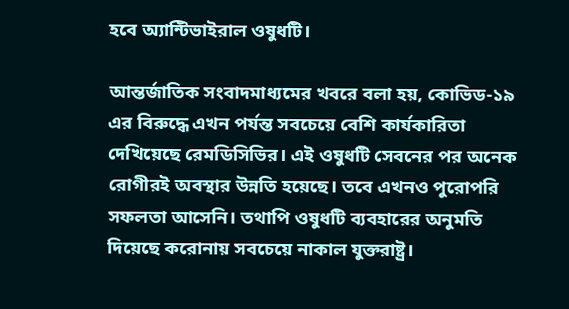হবে অ্যান্টিভাইরাল ওষুধটি।

আন্তর্জাতিক সংবাদমাধ্যমের খবরে বলা হয়, কোভিড-১৯ এর বিরুদ্ধে এখন পর্যন্ত সবচেয়ে বেশি কার্যকারিতা দেখিয়েছে রেমডিসিভির। এই ওষুধটি সেবনের পর অনেক রোগীরই অবস্থার উন্নতি হয়েছে। তবে এখনও পুরোপরি সফলতা আসেনি। তথাপি ওষুধটি ব্যবহারের অনুমতি দিয়েছে করোনায় সবচেয়ে নাকাল যুক্তরাষ্ট্র।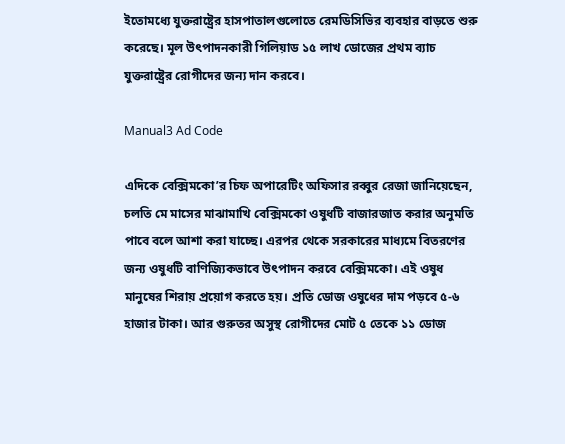ইতোমধ্যে যুক্তরাষ্ট্রের হাসপাতালগুলোতে রেমডিসিভির ব্যবহার বাড়তে শুরু করেছে। মূল উৎপাদনকারী গিলিয়াড ১৫ লাখ ডোজের প্রথম ব্যাচ যুক্তরাষ্ট্রের রোগীদের জন্য দান করবে।

Manual3 Ad Code

এদিকে বেক্সিমকো’র চিফ অপারেটিং অফিসার রব্বুর রেজা জানিয়েছেন, চলতি মে মাসের মাঝামাখি বেক্সিমকো ওষুধটি বাজারজাত করার অনুমতি পাবে বলে আশা করা যাচ্ছে। এরপর থেকে সরকারের মাধ্যমে বিতরণের জন্য ওষুধটি বাণিজ্যিকভাবে উৎপাদন করবে বেক্সিমকো। এই ওষুধ মানুষের শিরায় প্রয়োগ করতে হয়। প্রতি ডোজ ওষুধের দাম পড়বে ৫-৬ হাজার টাকা। আর গুরুতর অসুস্থ রোগীদের মোট ৫ তেকে ১১ ডোজ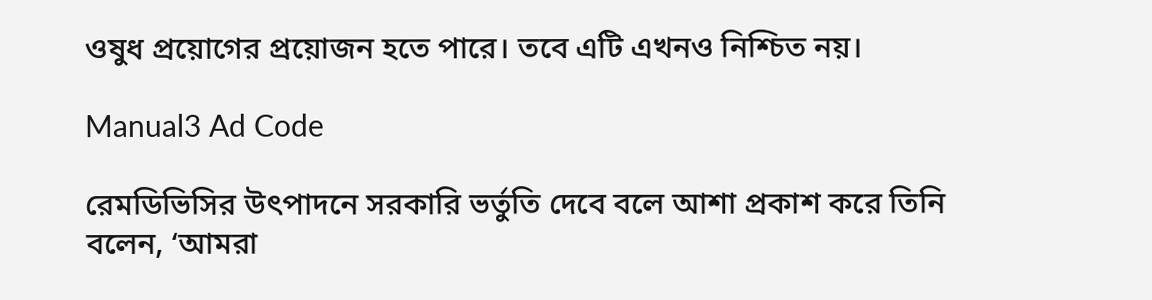ওষুধ প্রয়োগের প্রয়োজন হতে পারে। তবে এটি এখনও নিশ্চিত নয়।

Manual3 Ad Code

রেমডিভিসির উৎপাদনে সরকারি ভর্তুতি দেবে বলে আশা প্রকাশ করে তিনি বলেন, ‘আমরা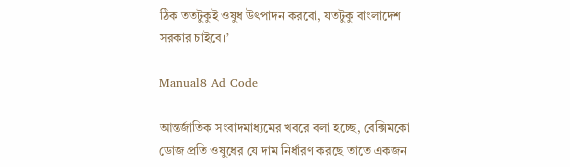ঠিক ততটুকুই ওষুধ উৎপাদন করবো, যতটুকু বাংলাদেশ সরকার চাইবে।’

Manual8 Ad Code

আন্তর্জাতিক সংবাদমাধ্যমের খবরে বলা হচ্ছে, বেক্সিমকো ডোজ প্রতি ওষুধের যে দাম নির্ধারণ করছে তাতে একজন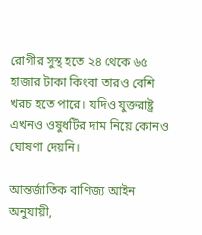রোগীর সুস্থ হতে ২৪ থেকে ৬৫ হাজার টাকা কিংবা তারও বেশি খরচ হতে পারে। যদিও যুক্তরাষ্ট্র এখনও ওষুধটির দাম নিয়ে কোনও ঘোষণা দেয়নি।

আন্তর্জাতিক বাণিজ্য আইন অনুযায়ী,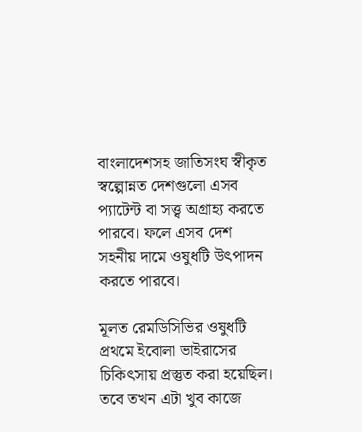বাংলাদেশসহ জাতিসংঘ স্বীকৃত স্বল্পোন্নত দেশগুলো এসব প্যাটেন্ট বা সত্ত্ব অগ্রাহ্য করতে পারবে। ফলে এসব দেশ সহনীয় দামে ওষুধটি উৎপাদন করতে পারবে।

মূলত রেমডিসিভির ওষুধটি প্রথমে ইবোলা ভাইরাসের চিকিৎসায় প্রস্তুত করা হয়েছিল। তবে তখন এটা খুব কাজে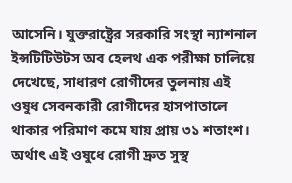আসেনি। যুক্তরাষ্ট্রের সরকারি সংস্থা ন্যাশনাল ইন্সটিটিউটস অব হেলথ এক পরীক্ষা চালিয়ে দেখেছে, সাধারণ রোগীদের তুলনায় এই ওষুধ সেবনকারী রোগীদের হাসপাতালে থাকার পরিমাণ কমে যায় প্রায় ৩১ শতাংশ। অর্থাৎ এই ওষুধে রোগী দ্রুত সুস্থ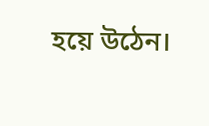হয়ে উঠেন।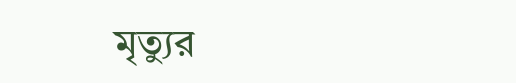মৃত্যুর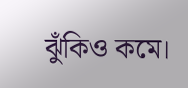ঝুঁকিও কমে।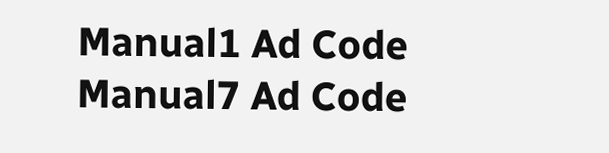Manual1 Ad Code
Manual7 Ad Code